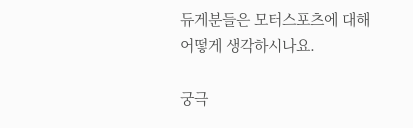듀게분들은 모터스포츠에 대해 어떻게 생각하시나요.

궁극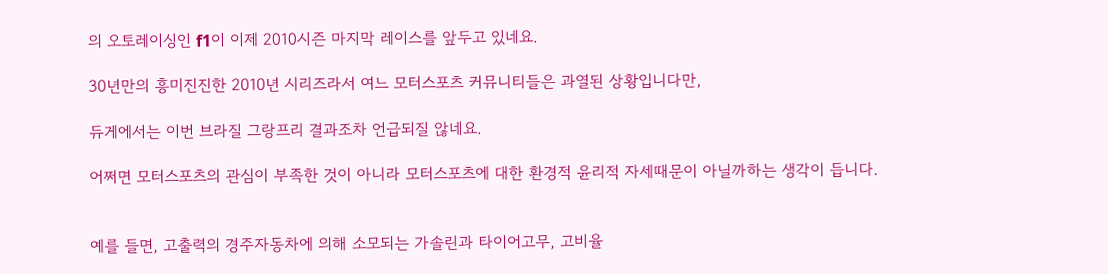의 오토레이싱인 f1이 이제 2010시즌 마지막 레이스를 앞두고 있네요.

30년만의 흥미진진한 2010년 시리즈라서 여느 모터스포츠 커뮤니티들은 과열된 상황입니다만,

듀게에서는 이번 브라질 그랑프리 결과조차 언급되질 않네요.

어쩌면 모터스포츠의 관심이 부족한 것이 아니라 모터스포츠에 대한 환경적 윤리적 자세때문이 아닐까하는 생각이 듭니다.


예를 들면, 고출력의 경주자동차에 의해 소모되는 가솔린과 타이어고무, 고비율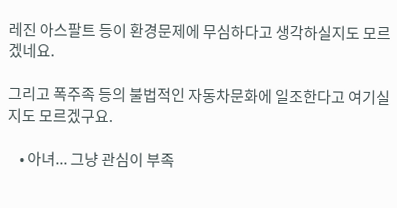레진 아스팔트 등이 환경문제에 무심하다고 생각하실지도 모르겠네요.

그리고 폭주족 등의 불법적인 자동차문화에 일조한다고 여기실 지도 모르겠구요.

    • 아녀... 그냥 관심이 부족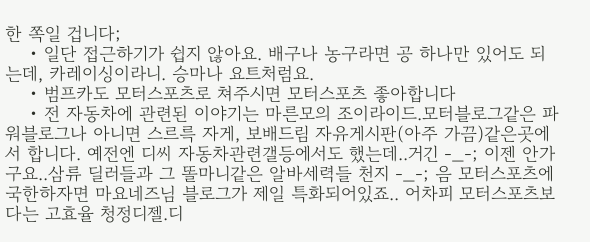한 쪽일 겁니다;
    • 일단 접근하기가 쉽지 않아요. 배구나 농구라면 공 하나만 있어도 되는데, 카레이싱이라니. 승마나 요트처럼요.
    • 범프카도 모터스포츠로 쳐주시면 모터스포츠 좋아합니다
    • 전 자동차에 관련된 이야기는 마른모의 조이라이드.모터블로그같은 파워블로그나 아니면 스르륵 자게, 보배드림 자유게시판(아주 가끔)같은곳에서 합니다. 예전엔 디씨 자동차관련갤등에서도 했는데..거긴 -_-; 이젠 안가구요..삼류 딜러들과 그 똘마니같은 알바세력들 천지 -_-; 음 모터스포츠에 국한하자면 마요네즈님 블로그가 제일 특화되어있죠.. 어차피 모터스포츠보다는 고효율 청정디젤.디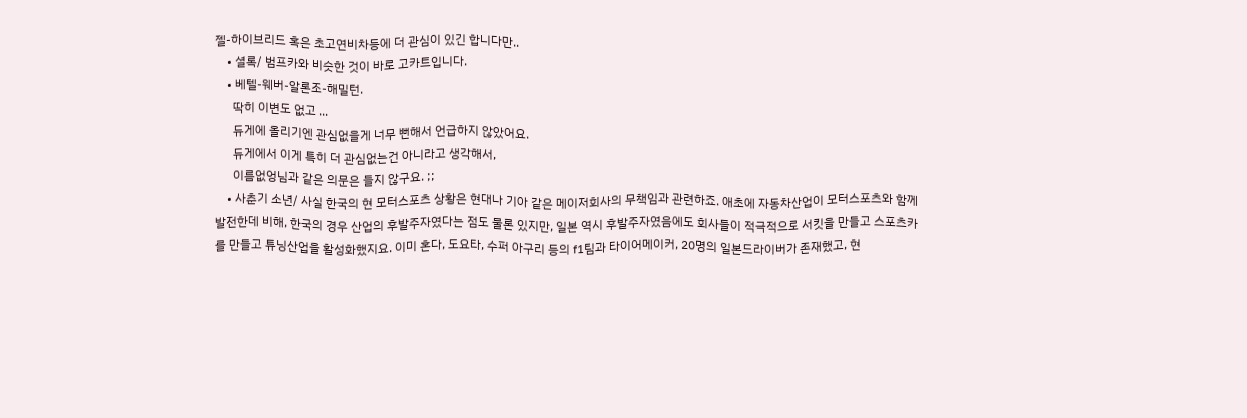젤-하이브리드 혹은 초고연비차등에 더 관심이 있긴 합니다만..
    • 셜록/ 범프카와 비슷한 것이 바로 고카트입니다.
    • 베텔-웨버-알론조-해밀턴.
      딱히 이변도 없고 ...
      듀게에 올리기엔 관심없을게 너무 뻔해서 언급하지 않았어요.
      듀게에서 이게 특히 더 관심없는건 아니라고 생각해서,
      이름없엉님과 같은 의문은 들지 않구요. ;;
    • 사춘기 소년/ 사실 한국의 현 모터스포츠 상황은 현대나 기아 같은 메이저회사의 무책임과 관련하죠. 애초에 자동차산업이 모터스포츠와 함께 발전한데 비해, 한국의 경우 산업의 후발주자였다는 점도 물론 있지만, 일본 역시 후발주자였음에도 회사들이 적극적으로 서킷을 만들고 스포츠카를 만들고 튜닝산업을 활성화했지요. 이미 혼다, 도요타, 수퍼 아구리 등의 f1팀과 타이어메이커, 20명의 일본드라이버가 존재했고, 현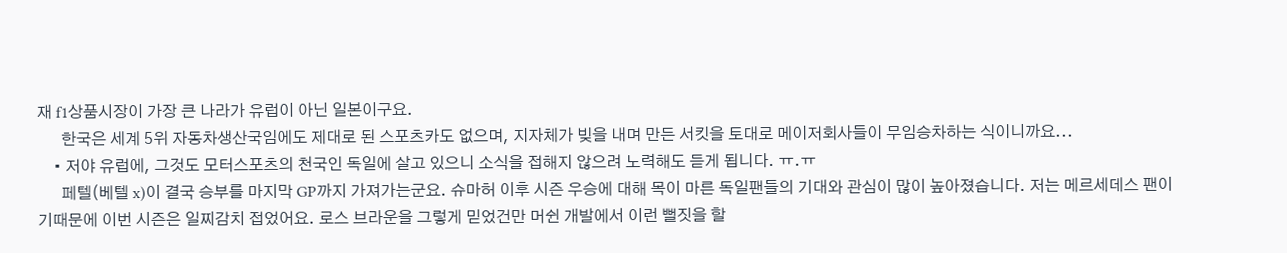재 f1상품시장이 가장 큰 나라가 유럽이 아닌 일본이구요.
      한국은 세계 5위 자동차생산국임에도 제대로 된 스포츠카도 없으며, 지자체가 빚을 내며 만든 서킷을 토대로 메이저회사들이 무임승차하는 식이니까요...
    • 저야 유럽에, 그것도 모터스포츠의 천국인 독일에 살고 있으니 소식을 접해지 않으려 노력해도 듣게 됩니다. ㅠ.ㅠ
      페텔(베텔 x)이 결국 승부를 마지막 GP까지 가져가는군요. 슈마허 이후 시즌 우승에 대해 목이 마른 독일팬들의 기대와 관심이 많이 높아졌습니다. 저는 메르세데스 팬이기때문에 이번 시즌은 일찌감치 접었어요. 로스 브라운을 그렇게 믿었건만 머쉰 개발에서 이런 뻘짓을 할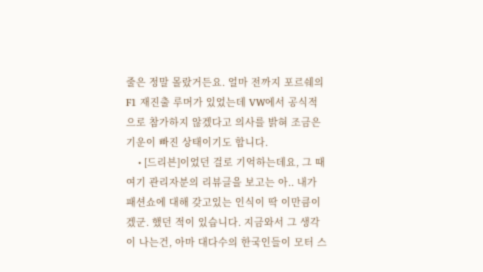줄은 정말 몰랐거든요. 얼마 전까지 포르쉐의 F1 재진출 루머가 있었는데 VW에서 공식적으로 참가하지 않겠다고 의사를 밝혀 조금은 기운이 빠진 상태이기도 합니다.
    • [드리븐]이었던 걸로 기억하는데요, 그 때 여기 관리자분의 리뷰글을 보고는 아.. 내가 패션쇼에 대해 갖고있는 인식이 딱 이만큼이겠군. 했던 적이 있습니다. 지금와서 그 생각이 나는건, 아마 대다수의 한국인들이 모터 스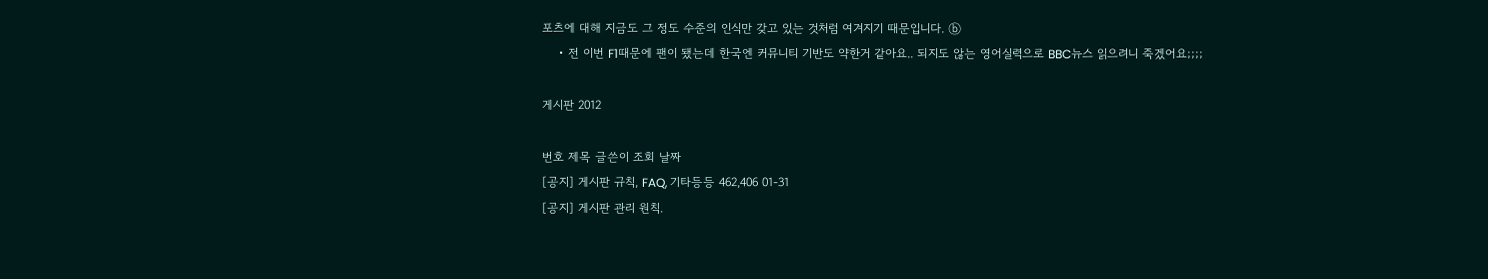포츠에 대해 지금도 그 정도 수준의 인식만 갖고 있는 것처럼 여겨지기 때문입니다. ⓑ
    • 전 이번 F1때문에 팬이 됐는데 한국엔 커뮤니티 기반도 약한거 같아요.. 되지도 않는 영어실력으로 BBC뉴스 읽으려니 죽겠어요;;;;

게시판 2012

번호 제목 글쓴이 조회 날짜
[공지] 게시판 규칙, FAQ, 기타등등 462,406 01-31
[공지] 게시판 관리 원칙.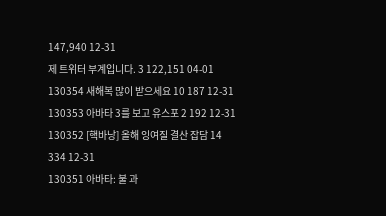147,940 12-31
제 트위터 부계입니다. 3 122,151 04-01
130354 새해복 많이 받으세요 10 187 12-31
130353 아바타 3를 보고 유스포 2 192 12-31
130352 [핵바낭] 올해 잉여질 결산 잡담 14 334 12-31
130351 아바타: 불 과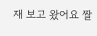재 보고 왔어요 짤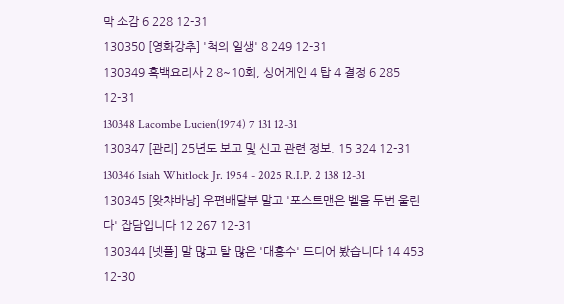막 소감 6 228 12-31
130350 [영화강추] '척의 일생' 8 249 12-31
130349 흑백요리사 2 8~10회, 싱어게인 4 탑 4 결정 6 285 12-31
130348 Lacombe Lucien(1974) 7 131 12-31
130347 [관리] 25년도 보고 및 신고 관련 정보. 15 324 12-31
130346 Isiah Whitlock Jr. 1954 - 2025 R.I.P. 2 138 12-31
130345 [왓챠바낭] 우편배달부 말고 '포스트맨은 벨을 두번 울린다' 잡담입니다 12 267 12-31
130344 [넷플] 말 많고 탈 많은 '대홍수' 드디어 봤습니다 14 453 12-30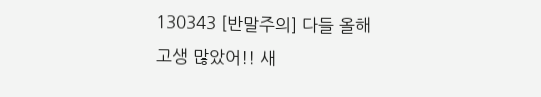130343 [반말주의] 다들 올해 고생 많았어!! 새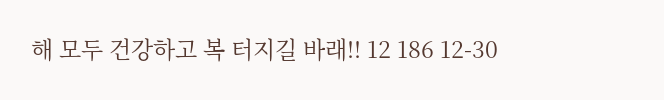해 모두 건강하고 복 터지길 바래!! 12 186 12-30